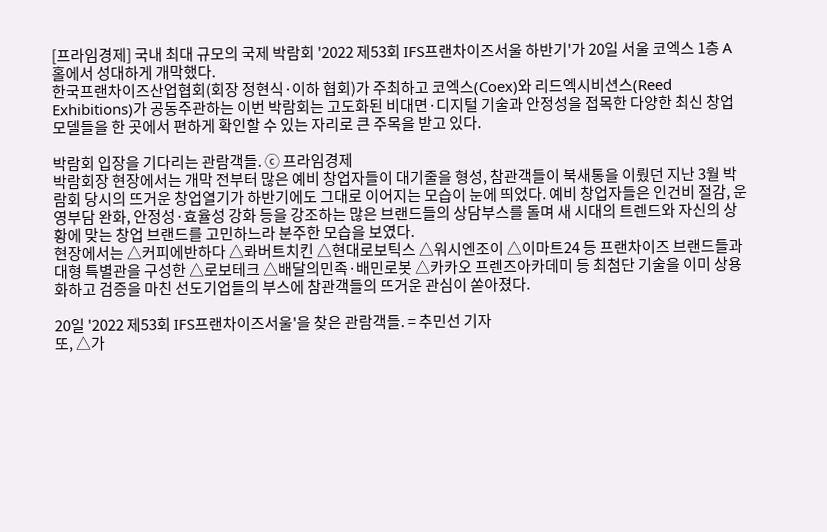[프라임경제] 국내 최대 규모의 국제 박람회 '2022 제53회 IFS프랜차이즈서울 하반기'가 20일 서울 코엑스 1층 A홀에서 성대하게 개막했다.
한국프랜차이즈산업협회(회장 정현식·이하 협회)가 주최하고 코엑스(Coex)와 리드엑시비션스(Reed Exhibitions)가 공동주관하는 이번 박람회는 고도화된 비대면·디지털 기술과 안정성을 접목한 다양한 최신 창업모델들을 한 곳에서 편하게 확인할 수 있는 자리로 큰 주목을 받고 있다.

박람회 입장을 기다리는 관람객들. ⓒ 프라임경제
박람회장 현장에서는 개막 전부터 많은 예비 창업자들이 대기줄을 형성, 참관객들이 북새통을 이뤘던 지난 3월 박람회 당시의 뜨거운 창업열기가 하반기에도 그대로 이어지는 모습이 눈에 띄었다. 예비 창업자들은 인건비 절감, 운영부담 완화, 안정성·효율성 강화 등을 강조하는 많은 브랜드들의 상담부스를 돌며 새 시대의 트렌드와 자신의 상황에 맞는 창업 브랜드를 고민하느라 분주한 모습을 보였다.
현장에서는 △커피에반하다 △롸버트치킨 △현대로보틱스 △워시엔조이 △이마트24 등 프랜차이즈 브랜드들과 대형 특별관을 구성한 △로보테크 △배달의민족·배민로봇 △카카오 프렌즈아카데미 등 최첨단 기술을 이미 상용화하고 검증을 마친 선도기업들의 부스에 참관객들의 뜨거운 관심이 쏟아졌다.

20일 '2022 제53회 IFS프랜차이즈서울'을 찾은 관람객들. = 추민선 기자
또, △가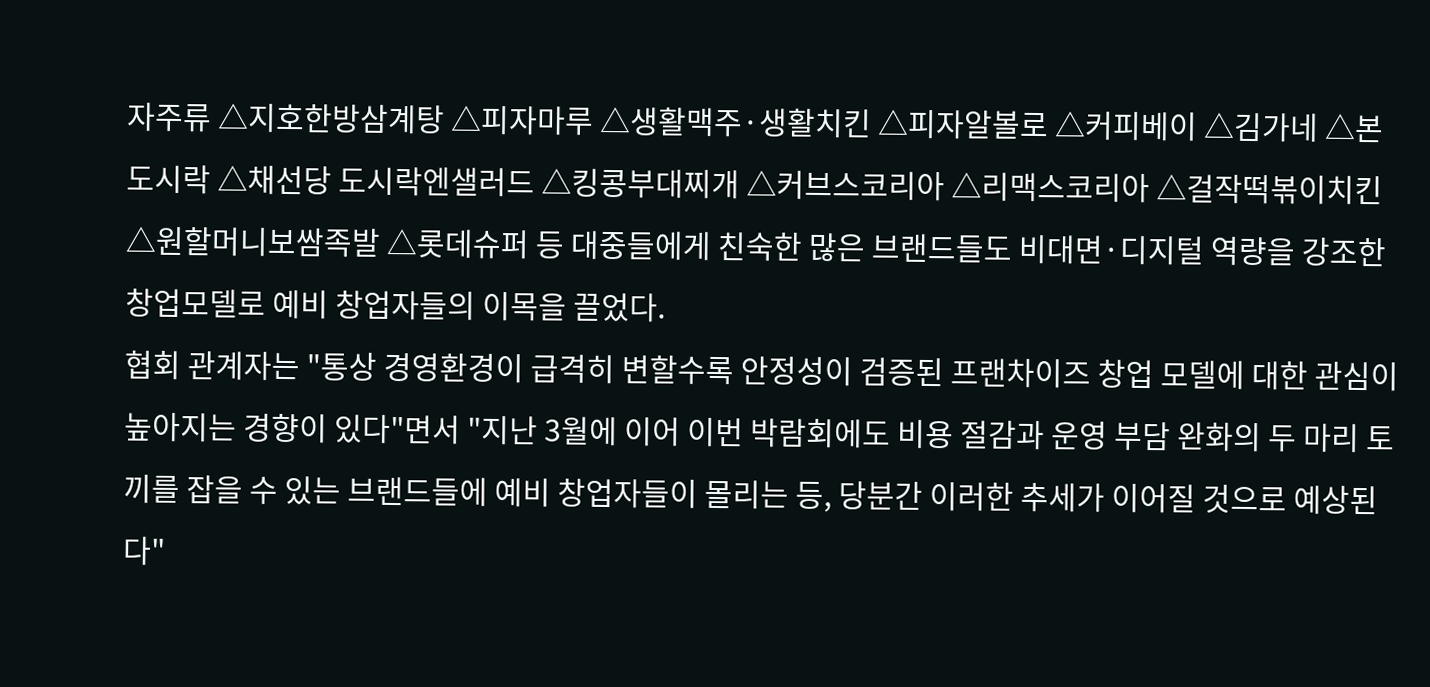자주류 △지호한방삼계탕 △피자마루 △생활맥주·생활치킨 △피자알볼로 △커피베이 △김가네 △본도시락 △채선당 도시락엔샐러드 △킹콩부대찌개 △커브스코리아 △리맥스코리아 △걸작떡볶이치킨 △원할머니보쌈족발 △롯데슈퍼 등 대중들에게 친숙한 많은 브랜드들도 비대면·디지털 역량을 강조한 창업모델로 예비 창업자들의 이목을 끌었다.
협회 관계자는 "통상 경영환경이 급격히 변할수록 안정성이 검증된 프랜차이즈 창업 모델에 대한 관심이 높아지는 경향이 있다"면서 "지난 3월에 이어 이번 박람회에도 비용 절감과 운영 부담 완화의 두 마리 토끼를 잡을 수 있는 브랜드들에 예비 창업자들이 몰리는 등, 당분간 이러한 추세가 이어질 것으로 예상된다"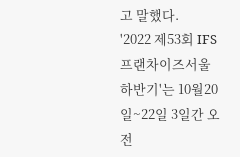고 말했다.
'2022 제53회 IFS 프랜차이즈서울 하반기'는 10월20일~22일 3일간 오전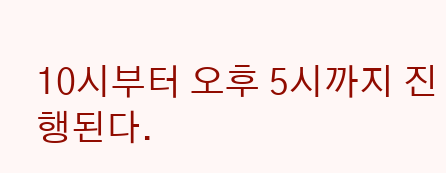10시부터 오후 5시까지 진행된다.